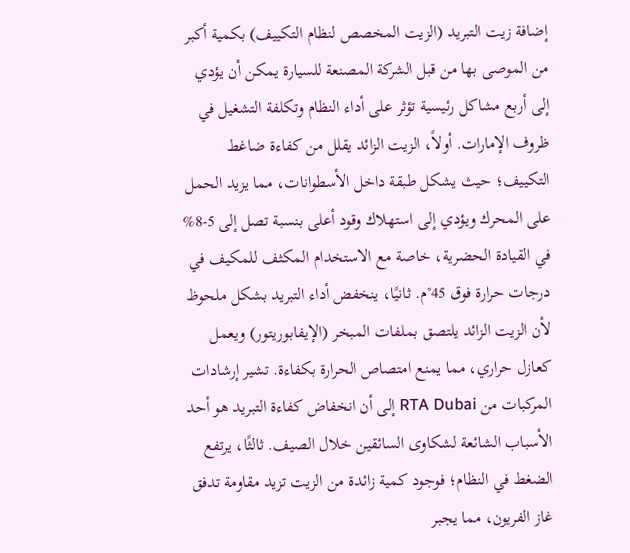إضافة زيت التبريد (الزيت المخصص لنظام التكييف) بكمية أكبر من الموصى بها من قبل الشركة المصنعة للسيارة يمكن أن يؤدي إلى أربع مشاكل رئيسية تؤثر على أداء النظام وتكلفة التشغيل في ظروف الإمارات. أولاً، الزيت الزائد يقلل من كفاءة ضاغط التكييف؛ حيث يشكل طبقة داخل الأسطوانات، مما يزيد الحمل على المحرك ويؤدي إلى استهلاك وقود أعلى بنسبة تصل إلى 5-8% في القيادة الحضرية، خاصة مع الاستخدام المكثف للمكيف في درجات حرارة فوق 45°م. ثانيًا، ينخفض أداء التبريد بشكل ملحوظ لأن الزيت الزائد يلتصق بملفات المبخر (الإيفابوريتور) ويعمل كعازل حراري، مما يمنع امتصاص الحرارة بكفاءة. تشير إرشادات المركبات من RTA Dubai إلى أن انخفاض كفاءة التبريد هو أحد الأسباب الشائعة لشكاوى السائقين خلال الصيف. ثالثًا، يرتفع الضغط في النظام؛ فوجود كمية زائدة من الزيت تزيد مقاومة تدفق غاز الفريون، مما يجبر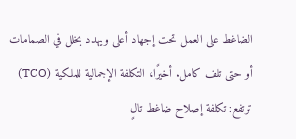الضاغط على العمل تحت إجهاد أعلى ويهدد بخلل في الصمامات أو حتى تلف كامل. أخيرًا، التكلفة الإجمالية للملكية (TCO) ترتفع: تكلفة إصلاح ضاغط تالٍ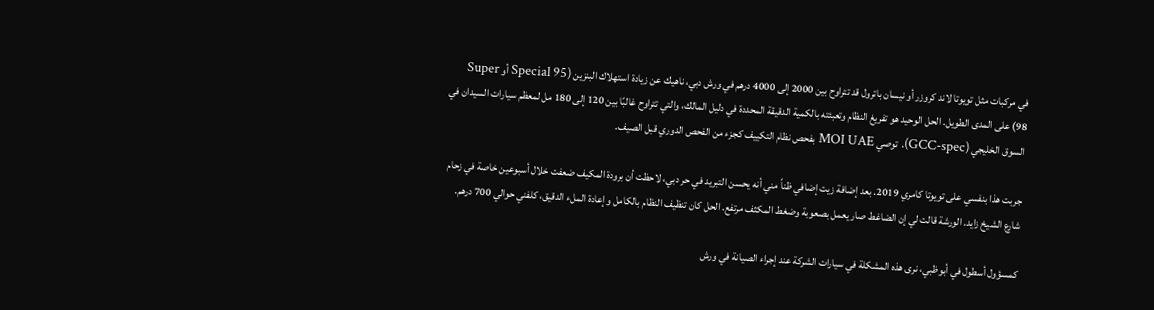في مركبات مثل تويوتا لاند كروزر أو نيسان باترول قد تتراوح بين 2000 إلى 4000 درهم في ورش دبي، ناهيك عن زيادة استهلاك البنزين (Special 95 أو Super 98) على المدى الطويل. الحل الوحيد هو تفريغ النظام وتعبئته بالكمية الدقيقة المحددة في دليل المالك، والتي تتراوح غالبًا بين 120 إلى 180 مل لمعظم سيارات السيدان في السوق الخليجي (GCC-spec). توصي MOI UAE بفحص نظام التكييف كجزء من الفحص الدوري قبل الصيف.

جربت هذا بنفسي على تويوتا كامري 2019. بعد إضافة زيت إضافي ظناً مني أنه يحسن التبريد في حر دبي، لاحظت أن برودة المكيف ضعفت خلال أسبوعين خاصة في زحام شارع الشيخ زايد. الورشة قالت لي إن الضاغط صار يعمل بصعوبة وضغط المكثف مرتفع. الحل كان تنظيف النظام بالكامل وإعادة الملء الدقيق، كلفني حوالي 700 درهم.

كمسؤول أسطول في أبوظبي، نرى هذه المشكلة في سيارات الشركة عند إجراء الصيانة في ورش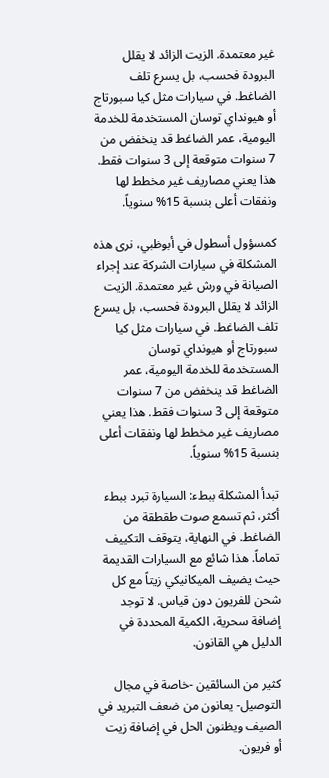غير معتمدة. الزيت الزائد لا يقلل البرودة فحسب، بل يسرع تلف الضاغط. في سيارات مثل كيا سبورتاج أو هيونداي توسان المستخدمة للخدمة اليومية، عمر الضاغط قد ينخفض من 7 سنوات متوقعة إلى 3 سنوات فقط. هذا يعني مصاريف غير مخطط لها ونفقات أعلى بنسبة 15% سنوياً.

كمسؤول أسطول في أبوظبي، نرى هذه المشكلة في سيارات الشركة عند إجراء الصيانة في ورش غير معتمدة. الزيت الزائد لا يقلل البرودة فحسب، بل يسرع تلف الضاغط. في سيارات مثل كيا سبورتاج أو هيونداي توسان المستخدمة للخدمة اليومية، عمر الضاغط قد ينخفض من 7 سنوات متوقعة إلى 3 سنوات فقط. هذا يعني مصاريف غير مخطط لها ونفقات أعلى بنسبة 15% سنوياً.

تبدأ المشكلة ببطء: السيارة تبرد ببطء أكثر، ثم تسمع صوت طقطقة من الضاغط. في النهاية، يتوقف التكييف تماماً. هذا شائع مع السيارات القديمة حيث يضيف الميكانيكي زيتاً مع كل شحن للفريون دون قياس. لا توجد إضافة سحرية، الكمية المحددة في الدليل هي القانون.

كثير من السائقين -خاصة في مجال التوصيل- يعانون من ضعف التبريد في الصيف ويظنون الحل في إضافة زيت أو فريون.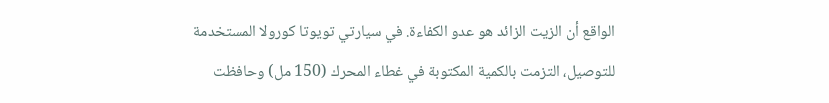الواقع أن الزيت الزائد هو عدو الكفاءة. في سيارتي تويوتا كورولا المستخدمة للتوصيل، التزمت بالكمية المكتوبة في غطاء المحرك (150 مل) وحافظت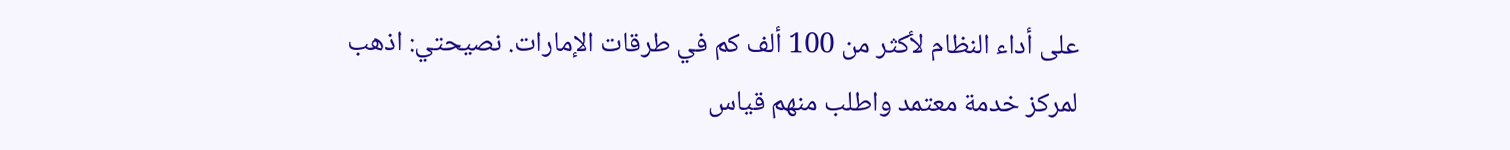على أداء النظام لأكثر من 100 ألف كم في طرقات الإمارات. نصيحتي: اذهب لمركز خدمة معتمد واطلب منهم قياس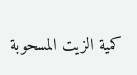كمية الزيت المسحوبة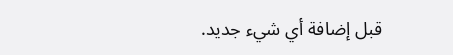قبل إضافة أي شيء جديد.